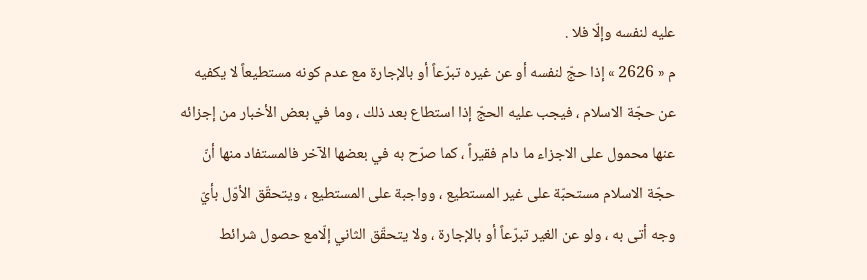عليه لنفسه وإلّا فلا .
م « 2626 » إذا حجّ لنفسه أو عن غيره تبرّعاً أو بالإجارة مع عدم كونه مستطيعاً لا يكفيه عن حجّة الاسلام ، فيجب عليه الحجّ إذا استطاع بعد ذلك ، وما في بعض الأخبار من إجزائه عنها محمول على الاجزاء ما دام فقيراً ، كما صرّح به في بعضها الآخر فالمستفاد منها أنّ حجّة الاسلام مستحبّة على غير المستطيع ، وواجبة على المستطيع ، ويتحقّق الأوّل بأيّ وجه أتى به ، ولو عن الغير تبرّعاً أو بالإجارة ، ولا يتحقّق الثاني إلّامع حصول شرائط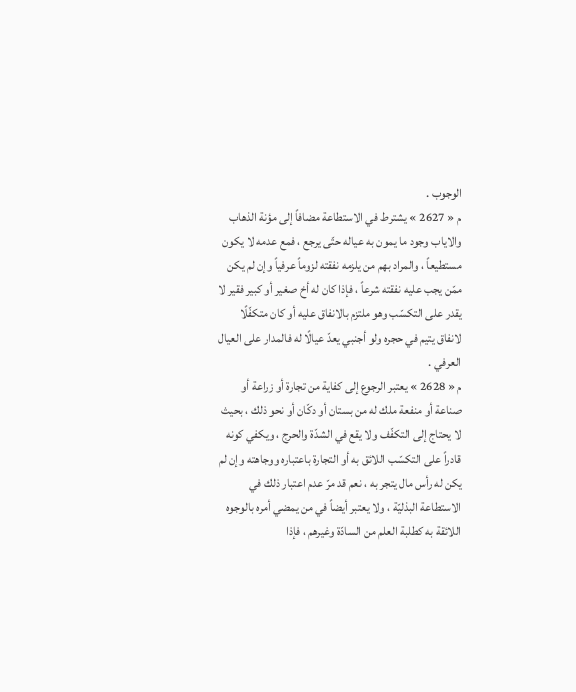الوجوب .
م « 2627 » يشترط في الاستطاعة مضافاً إلى مؤنة الذهاب والاياب وجود ما يمون به عياله حتّى يرجع ، فمع عدمه لا يكون مستطيعاً ، والمراد بهم من يلزمه نفقته لزوماً عرفياً وإن لم يكن ممّن يجب عليه نفقته شرعاً ، فإذا كان له أخ صغير أو كبير فقير لا يقدر على التكسّب وهو ملتزم بالانفاق عليه أو كان متكفّلًا لانفاق يتيم في حجره ولو أجنبي يعدّ عيالًا له فالمدار على العيال العرفي .
م « 2628 » يعتبر الرجوع إلى كفاية من تجارة أو زراعة أو صناعة أو منفعة ملك له من بستان أو دكّان أو نحو ذلك ، بحيث لا يحتاج إلى التكفّف ولا يقع في الشدّة والحرج ، ويكفي كونه قادراً على التكسّب اللائق به أو التجارة باعتباره ووجاهته وإن لم يكن له رأس مال يتجر به ، نعم قد مرّ عدم اعتبار ذلك في الاستطاعة البذليّة ، ولا يعتبر أيضاً في من يمضي أمره بالوجوه اللائقة به كطلبة العلم من السادّة وغيرهم ، فإذا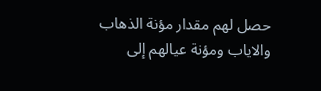حصل لهم مقدار مؤنة الذهاب والاياب ومؤنة عيالهم إلى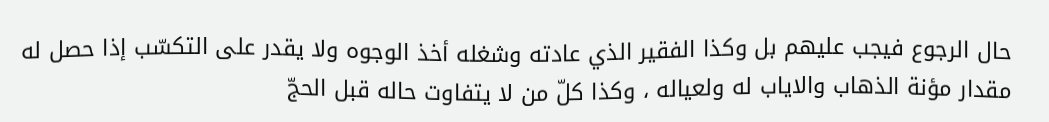حال الرجوع فيجب عليهم بل وكذا الفقير الذي عادته وشغله أخذ الوجوه ولا يقدر على التكسّب إذا حصل له مقدار مؤنة الذهاب والاياب له ولعياله ، وكذا كلّ من لا يتفاوت حاله قبل الحجّ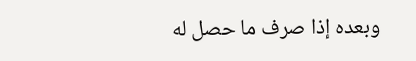وبعده إذا صرف ما حصل له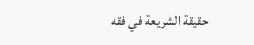حقيقة الشريعة في فقه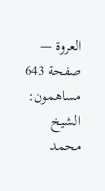العروة — صفحة 643
مساهمون: الشيخ محمد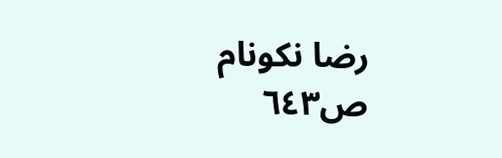رضا نكونام
ص٦٤٣